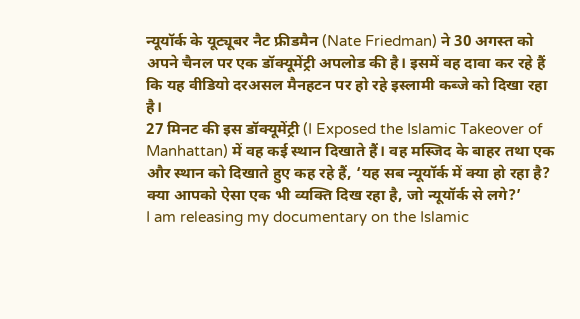न्यूयॉर्क के यूट्यूबर नैट फ्रीडमैन (Nate Friedman) ने 30 अगस्त को अपने चैनल पर एक डॉक्यूमेंट्री अपलोड की है। इसमें वह दावा कर रहे हैं कि यह वीडियो दरअसल मैनहटन पर हो रहे इस्लामी कब्जे को दिखा रहा है।
27 मिनट की इस डॉक्यूमेंट्री (I Exposed the Islamic Takeover of Manhattan) में वह कई स्थान दिखाते हैं। वह मस्जिद के बाहर तथा एक और स्थान को दिखाते हुए कह रहे हैं, ‘यह सब न्यूयॉर्क में क्या हो रहा है? क्या आपको ऐसा एक भी व्यक्ति दिख रहा है, जो न्यूयॉर्क से लगे?’
I am releasing my documentary on the Islamic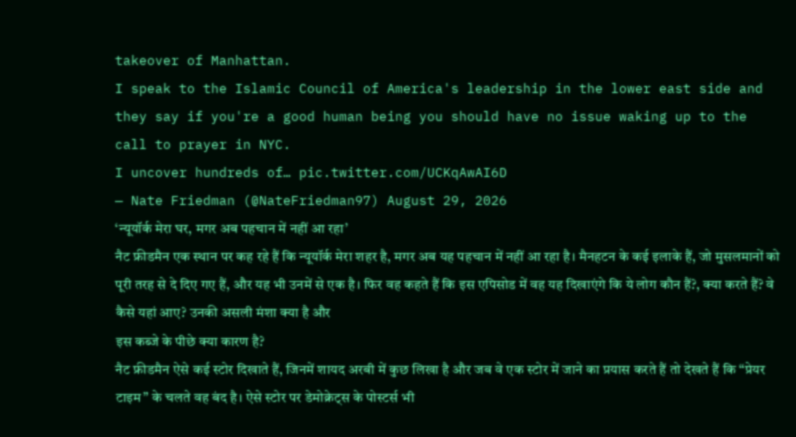takeover of Manhattan.
I speak to the Islamic Council of America's leadership in the lower east side and they say if you're a good human being you should have no issue waking up to the call to prayer in NYC.
I uncover hundreds of… pic.twitter.com/UCKqAwAI6D
— Nate Friedman (@NateFriedman97) August 29, 2026
‘न्यूयॉर्क मेरा घर, मगर अब पहचान में नहीं आ रहा’
नैट फ्रीडमैन एक स्थान पर कह रहे हैं कि न्यूयॉर्क मेरा शहर है, मगर अब यह पहचान में नहीं आ रहा है। मैनहटन के कई इलाके हैं, जो मुसलमानों को पूरी तरह से दे दिए गए हैं, और यह भी उनमें से एक है। फिर वह कहते हैं कि इस एपिसोड में वह यह दिखाएंगे कि ये लोग कौन हैं?, क्या करते हैं? वे कैसे यहां आए? उनकी असली मंशा क्या है और
इस कब्जे के पीछे क्या कारण है?
नैट फ्रीडमैन ऐसे कई स्टोर दिखाते हैं, जिनमें शायद अरबी में कुछ लिखा है और जब वे एक स्टोर में जाने का प्रयास करते हैं तो देखते हैं कि “प्रेयर टाइम” के चलते वह बंद है। ऐसे स्टोर पर डेमोक्रेट्स के पोस्टर्स भी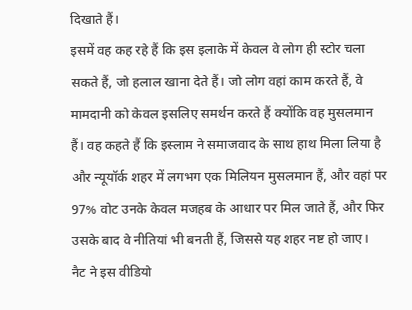दिखाते हैं।
इसमें वह कह रहे हैं कि इस इलाके में केवल वे लोग ही स्टोर चला सकते हैं, जो हलाल खाना देते हैं। जो लोग वहां काम करते हैं, वे मामदानी को केवल इसलिए समर्थन करते हैं क्योंकि वह मुसलमान हैं। वह कहते हैं कि इस्लाम ने समाजवाद के साथ हाथ मिला लिया है और न्यूयॉर्क शहर में लगभग एक मिलियन मुसलमान हैं, और वहां पर 97% वोट उनके केवल मजहब के आधार पर मिल जाते हैं, और फिर उसके बाद वे नीतियां भी बनती हैं, जिससे यह शहर नष्ट हो जाए।
नैट ने इस वीडियो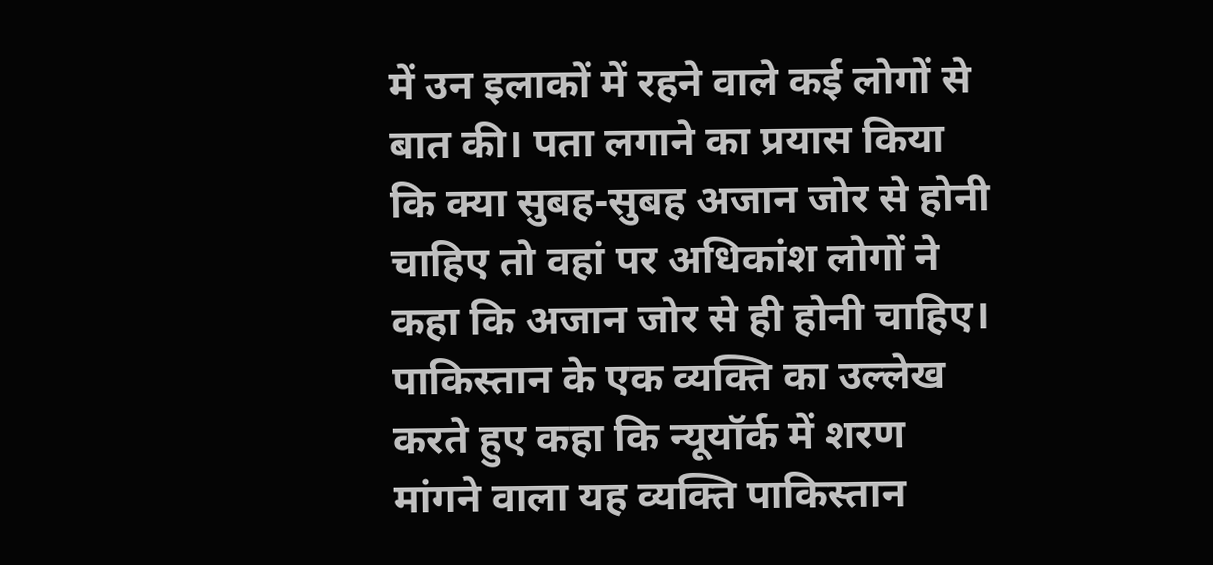में उन इलाकों में रहने वाले कई लोगों से बात की। पता लगाने का प्रयास किया कि क्या सुबह-सुबह अजान जोर से होनी चाहिए तो वहां पर अधिकांश लोगों ने कहा कि अजान जोर से ही होनी चाहिए। पाकिस्तान के एक व्यक्ति का उल्लेख करते हुए कहा कि न्यूयॉर्क में शरण मांगने वाला यह व्यक्ति पाकिस्तान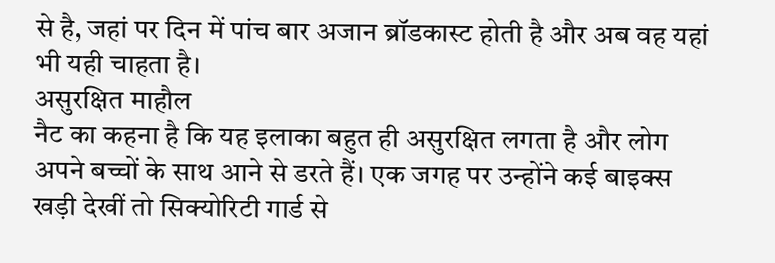से है, जहां पर दिन में पांच बार अजान ब्रॉडकास्ट होती है और अब वह यहां भी यही चाहता है।
असुरक्षित माहौल
नैट का कहना है कि यह इलाका बहुत ही असुरक्षित लगता है और लोग अपने बच्चों के साथ आने से डरते हैं। एक जगह पर उन्होंने कई बाइक्स खड़ी देखीं तो सिक्योरिटी गार्ड से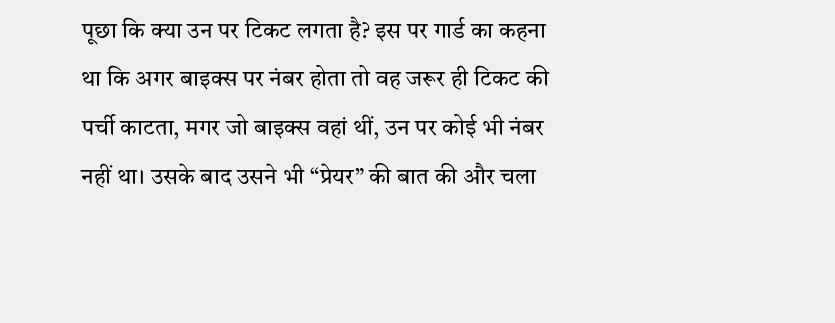पूछा कि क्या उन पर टिकट लगता है? इस पर गार्ड का कहना था कि अगर बाइक्स पर नंबर होता तो वह जरूर ही टिकट की पर्ची काटता, मगर जो बाइक्स वहां थीं, उन पर कोई भी नंबर नहीं था। उसके बाद उसने भी “प्रेयर” की बात की और चला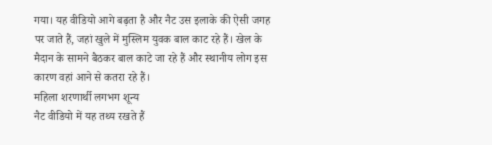गया। यह वीडियो आगे बढ़ता है और नैट उस इलाके की ऐसी जगह पर जाते हैं, जहां खुले में मुस्लिम युवक बाल काट रहे हैं। खेल के मैदान के सामने बैठकर बाल काटे जा रहे हैं और स्थानीय लोग इस कारण वहां आने से कतरा रहे हैं।
महिला शरणार्थी लगभग शून्य
नैट वीडियो में यह तथ्य रखते हैं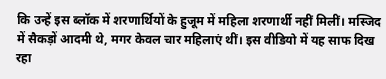कि उन्हें इस ब्लॉक में शरणार्थियों के हुजूम में महिला शरणार्थी नहीं मिलीं। मस्जिद में सैकड़ों आदमी थे, मगर केवल चार महिलाएं थीं। इस वीडियो में यह साफ दिख रहा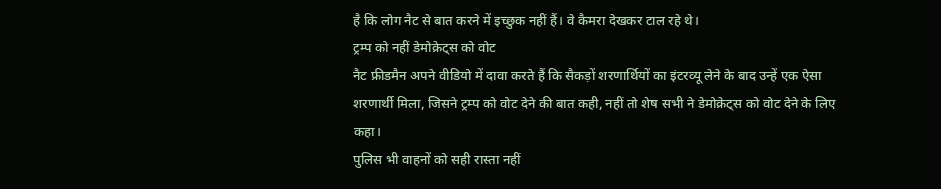है कि लोग नैट से बात करने में इच्छुक नहीं हैं। वे कैमरा देखकर टाल रहे थे।
ट्रम्प को नहीं डेमोक्रेट्स को वोट
नैट फ्रीडमैन अपने वीडियो में दावा करते हैं कि सैकड़ों शरणार्थियों का इंटरव्यू लेने के बाद उन्हें एक ऐसा शरणार्थी मिला, जिसने ट्रम्प को वोट देने की बात कही, नहीं तो शेष सभी ने डेमोक्रेट्स को वोट देने के लिए कहा।
पुलिस भी वाहनों को सही रास्ता नहीं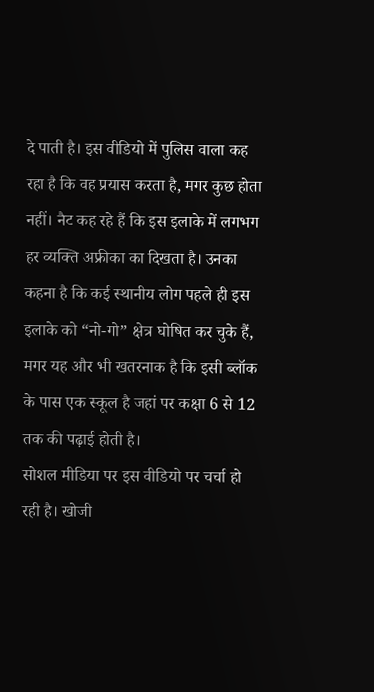दे पाती है। इस वीडियो में पुलिस वाला कह रहा है कि वह प्रयास करता है, मगर कुछ होता नहीं। नैट कह रहे हैं कि इस इलाके में लगभग हर व्यक्ति अफ्रीका का दिखता है। उनका कहना है कि कई स्थानीय लोग पहले ही इस इलाके को “नो-गो” क्षेत्र घोषित कर चुके हैं, मगर यह और भी खतरनाक है कि इसी ब्लॉक के पास एक स्कूल है जहां पर कक्षा 6 से 12 तक की पढ़ाई होती है।
सोशल मीडिया पर इस वीडियो पर चर्चा हो रही है। खोजी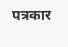पत्रकार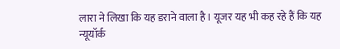लारा ने लिखा कि यह डराने वाला है। यूजर यह भी कह रहे हैं कि यह न्यूयॉर्क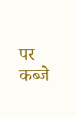पर कब्जे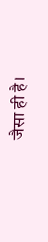जैसा ही है।